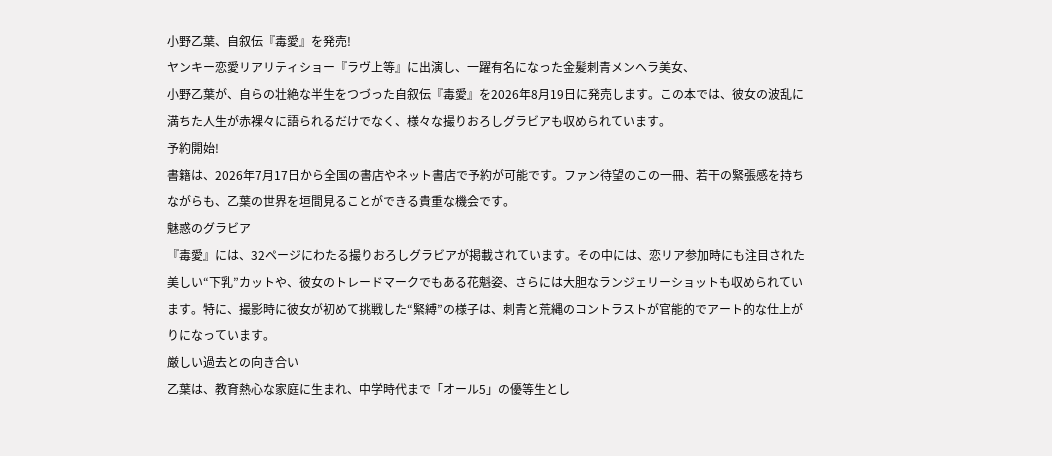小野乙葉、自叙伝『毒愛』を発売!
ヤンキー恋愛リアリティショー『ラヴ上等』に出演し、一躍有名になった金髪刺青メンヘラ美女、
小野乙葉が、自らの壮絶な半生をつづった自叙伝『毒愛』を2026年8月19日に発売します。この本では、彼女の波乱に満ちた人生が赤裸々に語られるだけでなく、様々な撮りおろしグラビアも収められています。
予約開始!
書籍は、2026年7月17日から全国の書店やネット書店で予約が可能です。ファン待望のこの一冊、若干の緊張感を持ちながらも、乙葉の世界を垣間見ることができる貴重な機会です。
魅惑のグラビア
『毒愛』には、32ページにわたる撮りおろしグラビアが掲載されています。その中には、恋リア参加時にも注目された美しい“下乳”カットや、彼女のトレードマークでもある花魁姿、さらには大胆なランジェリーショットも収められています。特に、撮影時に彼女が初めて挑戦した“緊縛”の様子は、刺青と荒縄のコントラストが官能的でアート的な仕上がりになっています。
厳しい過去との向き合い
乙葉は、教育熱心な家庭に生まれ、中学時代まで「オール5」の優等生とし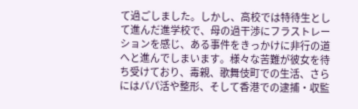て過ごしました。しかし、高校では特待生として進んだ進学校で、母の過干渉にフラストレーションを感じ、ある事件をきっかけに非行の道へと進んでしまいます。様々な苦難が彼女を待ち受けており、毒親、歌舞伎町での生活、さらにはパパ活や整形、そして香港での逮捕・収監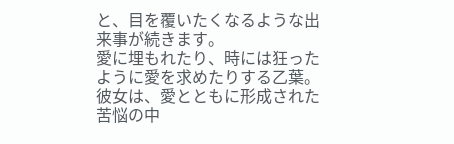と、目を覆いたくなるような出来事が続きます。
愛に埋もれたり、時には狂ったように愛を求めたりする乙葉。彼女は、愛とともに形成された苦悩の中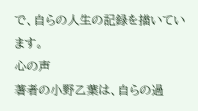で、自らの人生の記録を描いています。
心の声
著者の小野乙葉は、自らの過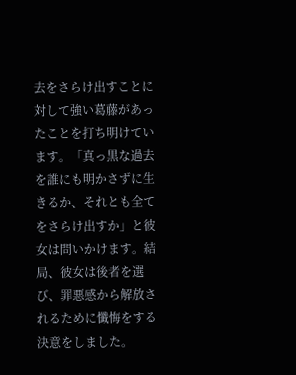去をさらけ出すことに対して強い葛藤があったことを打ち明けています。「真っ黒な過去を誰にも明かさずに生きるか、それとも全てをさらけ出すか」と彼女は問いかけます。結局、彼女は後者を選び、罪悪感から解放されるために懺悔をする決意をしました。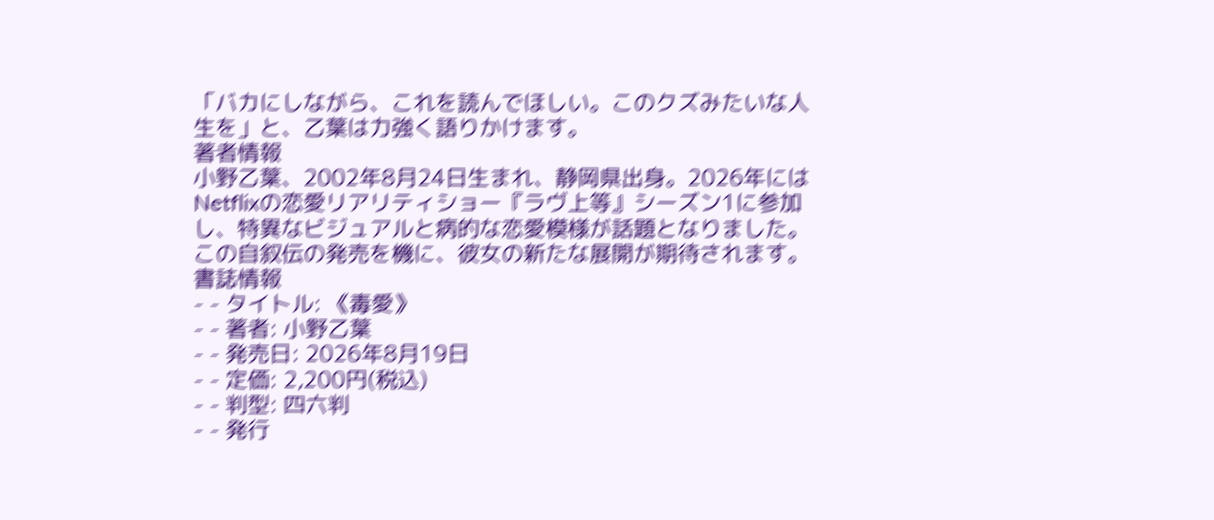「バカにしながら、これを読んでほしい。このクズみたいな人生を」と、乙葉は力強く語りかけます。
著者情報
小野乙葉、2002年8月24日生まれ、静岡県出身。2026年にはNetflixの恋愛リアリティショー『ラヴ上等』シーズン1に参加し、特異なビジュアルと病的な恋愛模様が話題となりました。この自叙伝の発売を機に、彼女の新たな展開が期待されます。
書誌情報
- - タイトル: 《毒愛》
- - 著者: 小野乙葉
- - 発売日: 2026年8月19日
- - 定価: 2,200円(税込)
- - 判型: 四六判
- - 発行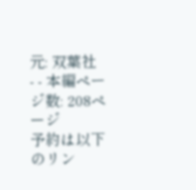元: 双葉社
- - 本編ページ数: 208ページ
予約は以下のリン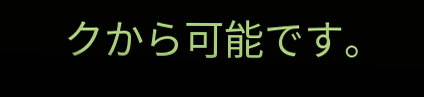クから可能です。